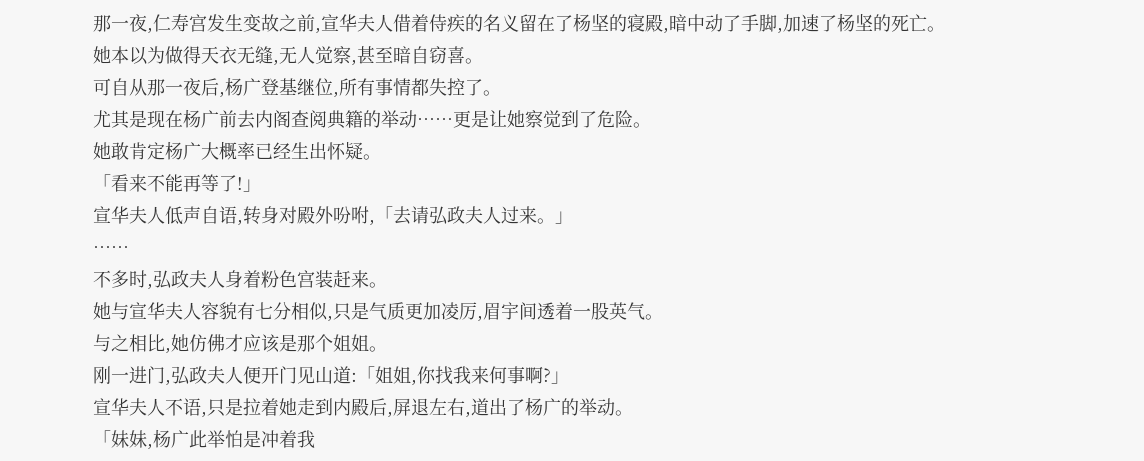那一夜,仁寿宫发生变故之前,宣华夫人借着侍疾的名义留在了杨坚的寝殿,暗中动了手脚,加速了杨坚的死亡。
她本以为做得天衣无缝,无人觉察,甚至暗自窃喜。
可自从那一夜后,杨广登基继位,所有事情都失控了。
尤其是现在杨广前去内阁查阅典籍的举动……更是让她察觉到了危险。
她敢肯定杨广大概率已经生出怀疑。
「看来不能再等了!」
宣华夫人低声自语,转身对殿外吩咐,「去请弘政夫人过来。」
……
不多时,弘政夫人身着粉色宫装赶来。
她与宣华夫人容貌有七分相似,只是气质更加凌厉,眉宇间透着一股英气。
与之相比,她仿佛才应该是那个姐姐。
刚一进门,弘政夫人便开门见山道:「姐姐,你找我来何事啊?」
宣华夫人不语,只是拉着她走到内殿后,屏退左右,道出了杨广的举动。
「妹妹,杨广此举怕是冲着我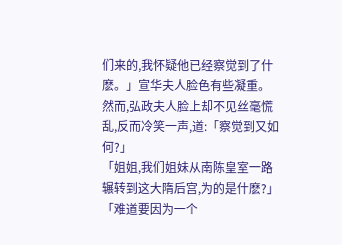们来的,我怀疑他已经察觉到了什麽。」宣华夫人脸色有些凝重。
然而,弘政夫人脸上却不见丝毫慌乱,反而冷笑一声,道:「察觉到又如何?」
「姐姐,我们姐妹从南陈皇室一路辗转到这大隋后宫,为的是什麽?」
「难道要因为一个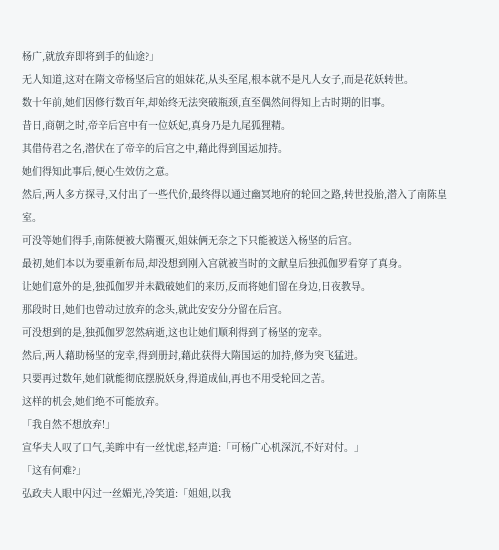杨广,就放弃即将到手的仙途?」
无人知道,这对在隋文帝杨坚后宫的姐妹花,从头至尾,根本就不是凡人女子,而是花妖转世。
数十年前,她们因修行数百年,却始终无法突破瓶颈,直至偶然间得知上古时期的旧事。
昔日,商朝之时,帝辛后宫中有一位妖妃,真身乃是九尾狐狸精。
其借侍君之名,潜伏在了帝辛的后宫之中,藉此得到国运加持。
她们得知此事后,便心生效仿之意。
然后,两人多方探寻,又付出了一些代价,最终得以通过幽冥地府的轮回之路,转世投胎,潜入了南陈皇室。
可没等她们得手,南陈便被大隋覆灭,姐妹俩无奈之下只能被送入杨坚的后宫。
最初,她们本以为要重新布局,却没想到刚入宫就被当时的文献皇后独孤伽罗看穿了真身。
让她们意外的是,独孤伽罗并未戳破她们的来历,反而将她们留在身边,日夜教导。
那段时日,她们也曾动过放弃的念头,就此安安分分留在后宫。
可没想到的是,独孤伽罗忽然病逝,这也让她们顺利得到了杨坚的宠幸。
然后,两人藉助杨坚的宠幸,得到册封,藉此获得大隋国运的加持,修为突飞猛进。
只要再过数年,她们就能彻底摆脱妖身,得道成仙,再也不用受轮回之苦。
这样的机会,她们绝不可能放弃。
「我自然不想放弃!」
宣华夫人叹了口气,美眸中有一丝忧虑,轻声道:「可杨广心机深沉,不好对付。」
「这有何难?」
弘政夫人眼中闪过一丝媚光,冷笑道:「姐姐,以我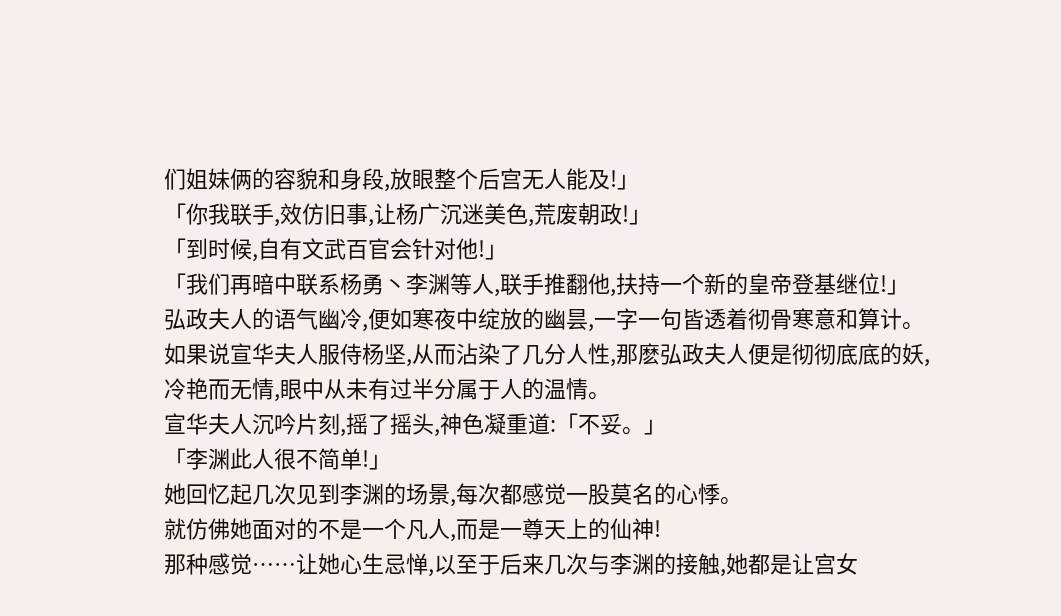们姐妹俩的容貌和身段,放眼整个后宫无人能及!」
「你我联手,效仿旧事,让杨广沉迷美色,荒废朝政!」
「到时候,自有文武百官会针对他!」
「我们再暗中联系杨勇丶李渊等人,联手推翻他,扶持一个新的皇帝登基继位!」
弘政夫人的语气幽冷,便如寒夜中绽放的幽昙,一字一句皆透着彻骨寒意和算计。
如果说宣华夫人服侍杨坚,从而沾染了几分人性,那麽弘政夫人便是彻彻底底的妖,冷艳而无情,眼中从未有过半分属于人的温情。
宣华夫人沉吟片刻,摇了摇头,神色凝重道:「不妥。」
「李渊此人很不简单!」
她回忆起几次见到李渊的场景,每次都感觉一股莫名的心悸。
就仿佛她面对的不是一个凡人,而是一尊天上的仙神!
那种感觉……让她心生忌惮,以至于后来几次与李渊的接触,她都是让宫女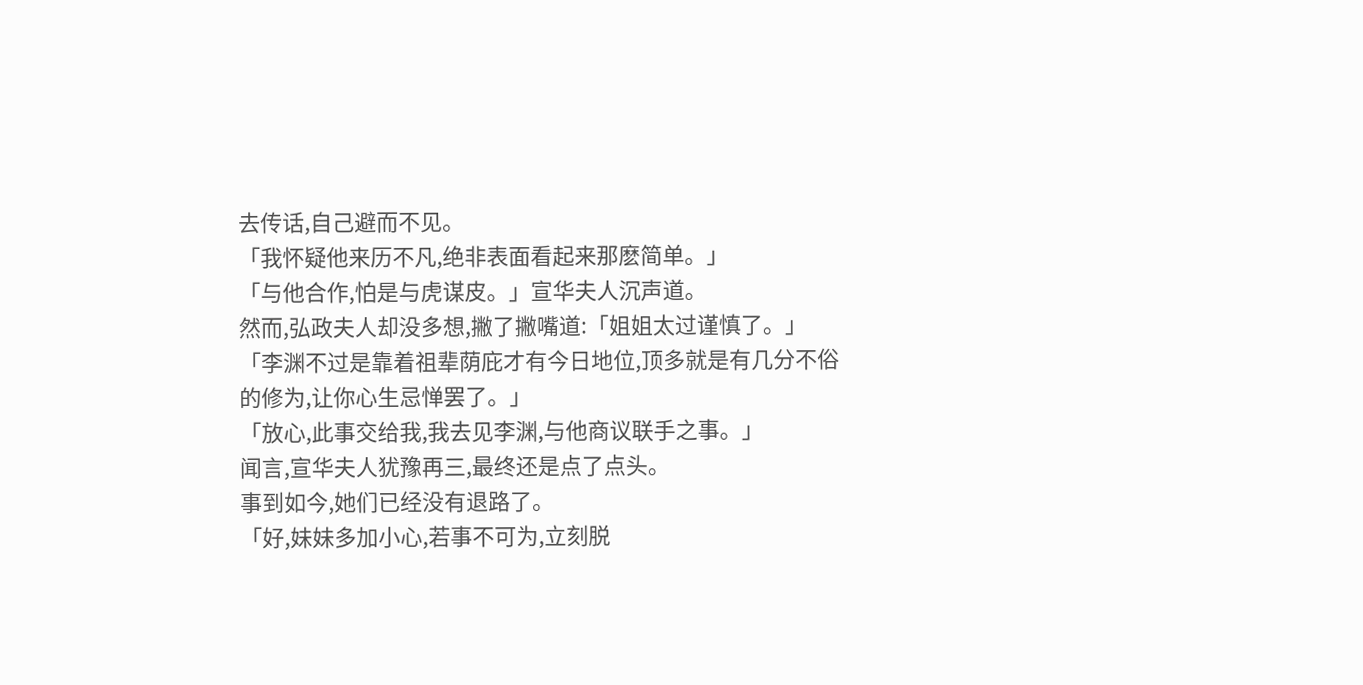去传话,自己避而不见。
「我怀疑他来历不凡,绝非表面看起来那麽简单。」
「与他合作,怕是与虎谋皮。」宣华夫人沉声道。
然而,弘政夫人却没多想,撇了撇嘴道:「姐姐太过谨慎了。」
「李渊不过是靠着祖辈荫庇才有今日地位,顶多就是有几分不俗的修为,让你心生忌惮罢了。」
「放心,此事交给我,我去见李渊,与他商议联手之事。」
闻言,宣华夫人犹豫再三,最终还是点了点头。
事到如今,她们已经没有退路了。
「好,妹妹多加小心,若事不可为,立刻脱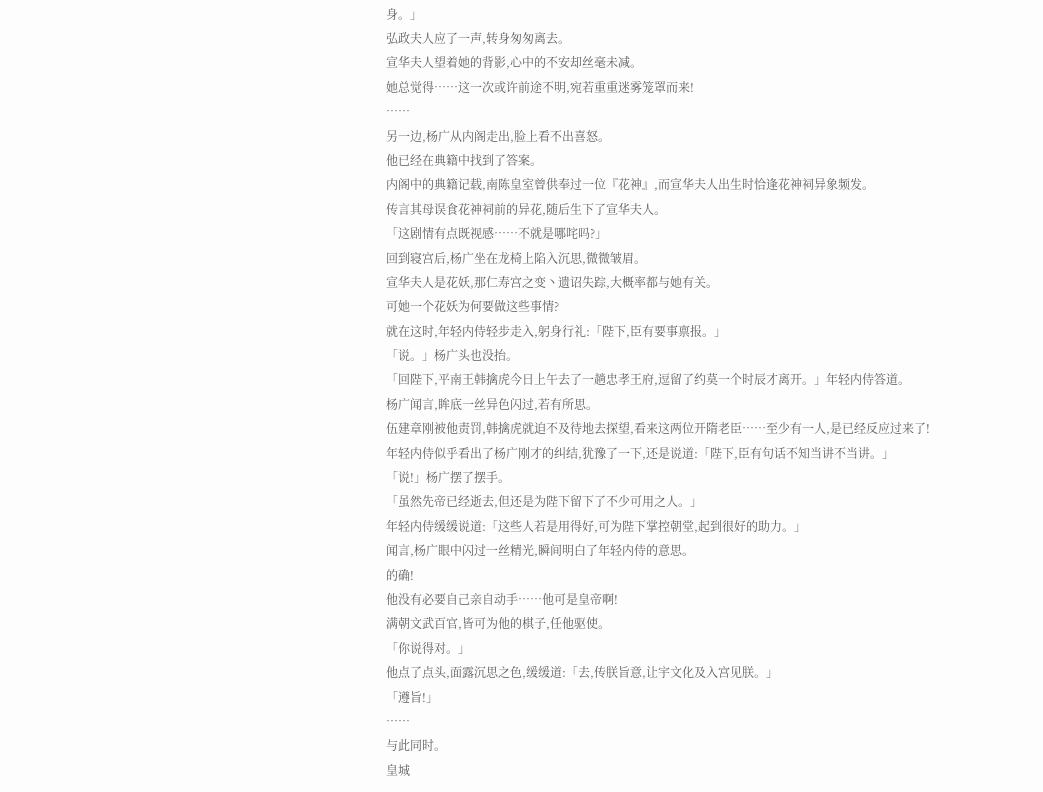身。」
弘政夫人应了一声,转身匆匆离去。
宣华夫人望着她的背影,心中的不安却丝毫未减。
她总觉得……这一次或许前途不明,宛若重重迷雾笼罩而来!
……
另一边,杨广从内阁走出,脸上看不出喜怒。
他已经在典籍中找到了答案。
内阁中的典籍记载,南陈皇室曾供奉过一位『花神』,而宣华夫人出生时恰逢花神祠异象频发。
传言其母误食花神祠前的异花,随后生下了宣华夫人。
「这剧情有点既视感……不就是哪咤吗?」
回到寝宫后,杨广坐在龙椅上陷入沉思,微微皱眉。
宣华夫人是花妖,那仁寿宫之变丶遗诏失踪,大概率都与她有关。
可她一个花妖为何要做这些事情?
就在这时,年轻内侍轻步走入,躬身行礼:「陛下,臣有要事禀报。」
「说。」杨广头也没抬。
「回陛下,平南王韩擒虎今日上午去了一趟忠孝王府,逗留了约莫一个时辰才离开。」年轻内侍答道。
杨广闻言,眸底一丝异色闪过,若有所思。
伍建章刚被他责罚,韩擒虎就迫不及待地去探望,看来这两位开隋老臣……至少有一人,是已经反应过来了!
年轻内侍似乎看出了杨广刚才的纠结,犹豫了一下,还是说道:「陛下,臣有句话不知当讲不当讲。」
「说!」杨广摆了摆手。
「虽然先帝已经逝去,但还是为陛下留下了不少可用之人。」
年轻内侍缓缓说道:「这些人若是用得好,可为陛下掌控朝堂,起到很好的助力。」
闻言,杨广眼中闪过一丝精光,瞬间明白了年轻内侍的意思。
的确!
他没有必要自己亲自动手……他可是皇帝啊!
满朝文武百官,皆可为他的棋子,任他驱使。
「你说得对。」
他点了点头,面露沉思之色,缓缓道:「去,传朕旨意,让宇文化及入宫见朕。」
「遵旨!」
……
与此同时。
皇城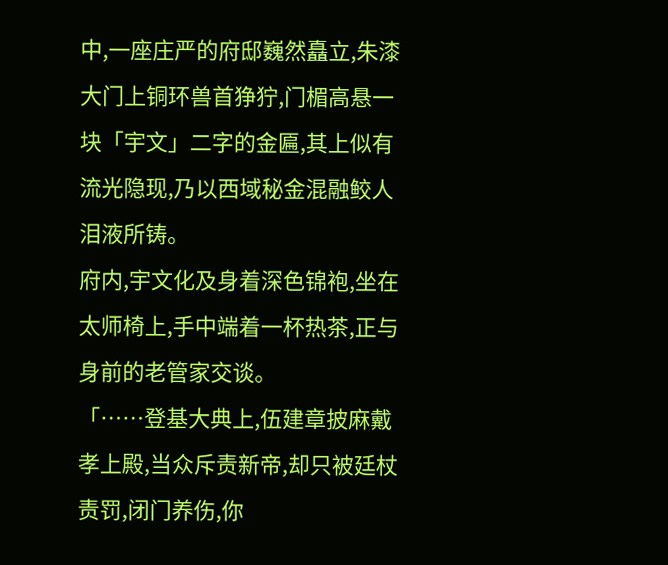中,一座庄严的府邸巍然矗立,朱漆大门上铜环兽首狰狞,门楣高悬一块「宇文」二字的金匾,其上似有流光隐现,乃以西域秘金混融鲛人泪液所铸。
府内,宇文化及身着深色锦袍,坐在太师椅上,手中端着一杯热茶,正与身前的老管家交谈。
「……登基大典上,伍建章披麻戴孝上殿,当众斥责新帝,却只被廷杖责罚,闭门养伤,你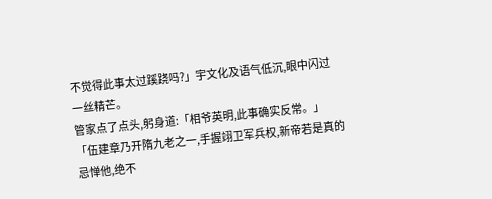不觉得此事太过蹊跷吗?」宇文化及语气低沉,眼中闪过一丝精芒。
管家点了点头,躬身道:「相爷英明,此事确实反常。」
「伍建章乃开隋九老之一,手握翊卫军兵权,新帝若是真的忌惮他,绝不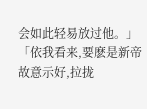会如此轻易放过他。」
「依我看来,要麽是新帝故意示好,拉拢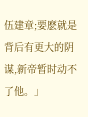伍建章;要麽就是背后有更大的阴谋,新帝暂时动不了他。」